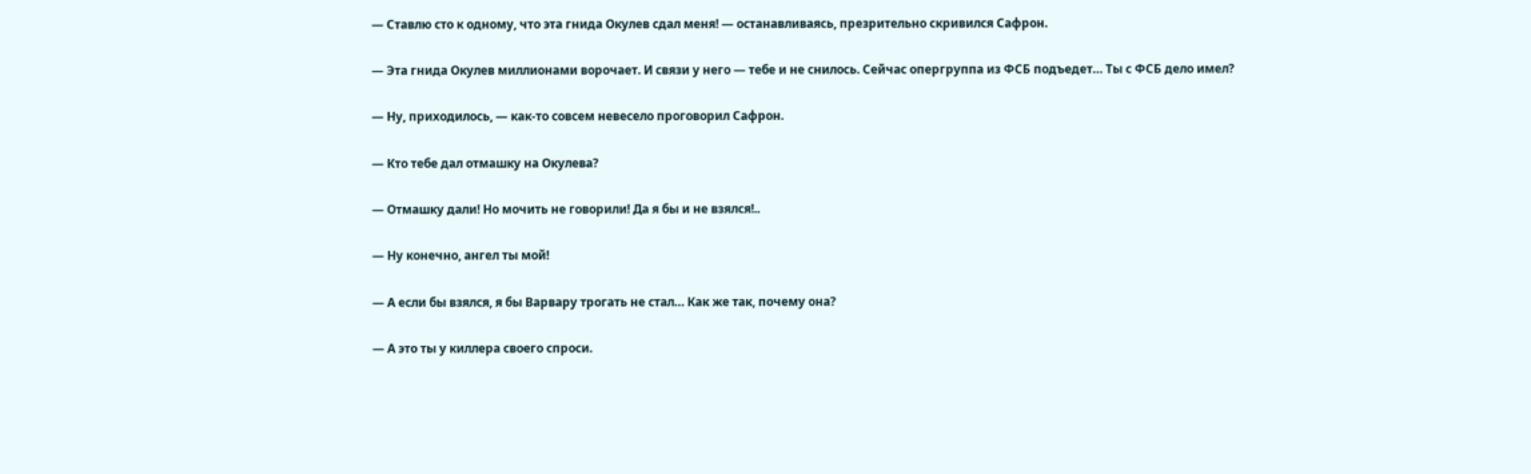— Ставлю сто к одному, что эта гнида Окулев сдал меня! — останавливаясь, презрительно скривился Сафрон.

— Эта гнида Окулев миллионами ворочает. И связи у него — тебе и не снилось. Сейчас опергруппа из ФСБ подъедет… Ты с ФСБ дело имел?

— Ну, приходилось, — как-то совсем невесело проговорил Сафрон.

— Кто тебе дал отмашку на Окулева?

— Отмашку дали! Но мочить не говорили! Да я бы и не взялся!..

— Ну конечно, ангел ты мой!

— А если бы взялся, я бы Варвару трогать не стал… Как же так, почему она?

— А это ты у киллера своего спроси.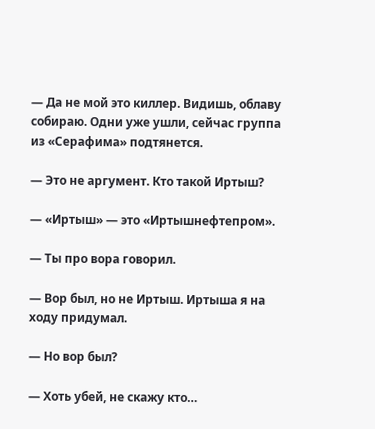— Да не мой это киллер. Видишь, облаву собираю. Одни уже ушли, сейчас группа из «Серафима» подтянется.

— Это не аргумент. Кто такой Иртыш?

— «Иртыш» — это «Иртышнефтепром».

— Ты про вора говорил.

— Вор был, но не Иртыш. Иртыша я на ходу придумал.

— Но вор был?

— Хоть убей, не скажу кто…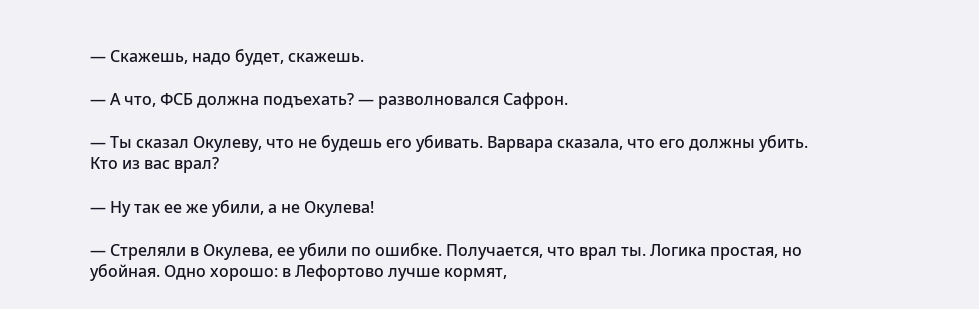— Скажешь, надо будет, скажешь.

— А что, ФСБ должна подъехать? — разволновался Сафрон.

— Ты сказал Окулеву, что не будешь его убивать. Варвара сказала, что его должны убить. Кто из вас врал?

— Ну так ее же убили, а не Окулева!

— Стреляли в Окулева, ее убили по ошибке. Получается, что врал ты. Логика простая, но убойная. Одно хорошо: в Лефортово лучше кормят,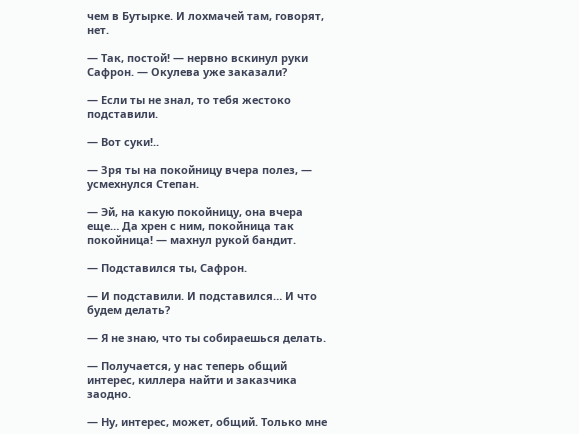чем в Бутырке. И лохмачей там, говорят, нет.

— Так, постой! — нервно вскинул руки Сафрон. — Окулева уже заказали?

— Если ты не знал, то тебя жестоко подставили.

— Вот суки!..

— Зря ты на покойницу вчера полез, — усмехнулся Степан.

— Эй, на какую покойницу, она вчера еще… Да хрен с ним, покойница так покойница! — махнул рукой бандит.

— Подставился ты, Сафрон.

— И подставили. И подставился… И что будем делать?

— Я не знаю, что ты собираешься делать.

— Получается, у нас теперь общий интерес, киллера найти и заказчика заодно.

— Ну, интерес, может, общий. Только мне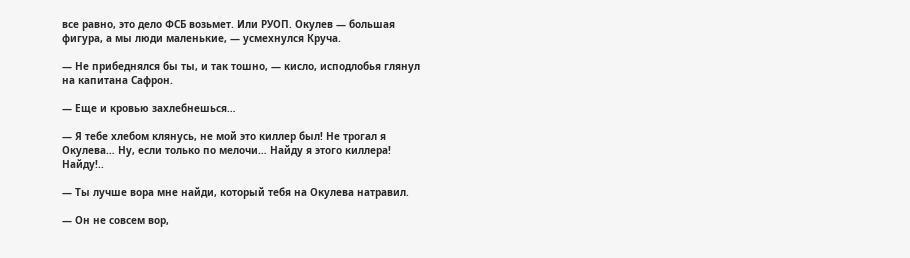все равно, это дело ФСБ возьмет. Или РУОП. Окулев — большая фигура, а мы люди маленькие, — усмехнулся Круча.

— Не прибеднялся бы ты, и так тошно, — кисло, исподлобья глянул на капитана Сафрон.

— Еще и кровью захлебнешься…

— Я тебе хлебом клянусь, не мой это киллер был! Не трогал я Окулева… Ну, если только по мелочи… Найду я этого киллера! Найду!..

— Ты лучше вора мне найди, который тебя на Окулева натравил.

— Он не совсем вор,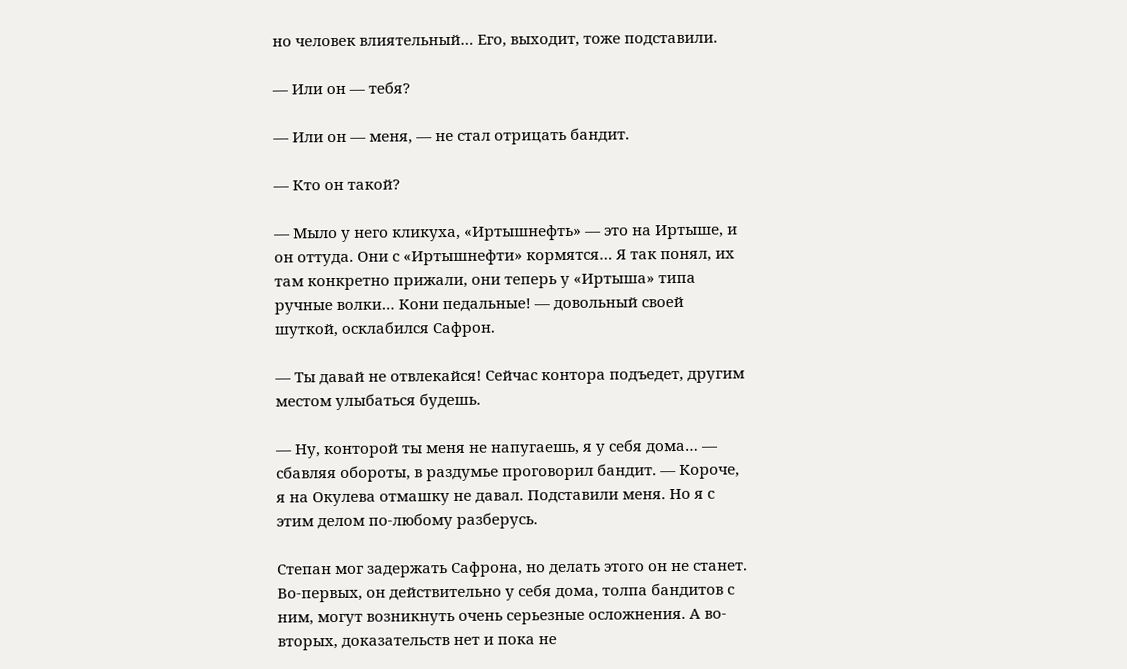но человек влиятельный… Его, выходит, тоже подставили.

— Или он — тебя?

— Или он — меня, — не стал отрицать бандит.

— Кто он такой?

— Мыло у него кликуха, «Иртышнефть» — это на Иртыше, и он оттуда. Они с «Иртышнефти» кормятся… Я так понял, их там конкретно прижали, они теперь у «Иртыша» типа ручные волки… Кони педальные! — довольный своей шуткой, осклабился Сафрон.

— Ты давай не отвлекайся! Сейчас контора подъедет, другим местом улыбаться будешь.

— Ну, конторой ты меня не напугаешь, я у себя дома… — сбавляя обороты, в раздумье проговорил бандит. — Короче, я на Окулева отмашку не давал. Подставили меня. Но я с этим делом по-любому разберусь.

Степан мог задержать Сафрона, но делать этого он не станет. Во-первых, он действительно у себя дома, толпа бандитов с ним, могут возникнуть очень серьезные осложнения. А во-вторых, доказательств нет и пока не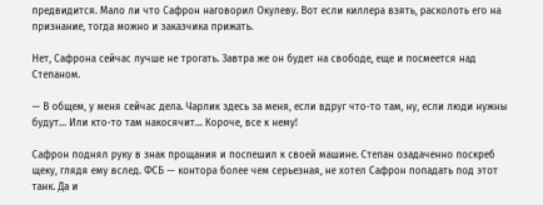предвидится. Мало ли что Сафрон наговорил Окулеву. Вот если киллера взять, расколоть его на признание, тогда можно и заказчика прижать.

Нет, Сафрона сейчас лучше не трогать. Завтра же он будет на свободе, еще и посмеется над Степаном.

— В общем, у меня сейчас дела. Чарлик здесь за меня, если вдруг что-то там, ну, если люди нужны будут… Или кто-то там накосячит… Короче, все к нему!

Сафрон поднял руку в знак прощания и поспешил к своей машине. Степан озадаченно поскреб щеку, глядя ему вслед. ФСБ — контора более чем серьезная, не хотел Сафрон попадать под этот танк. Да и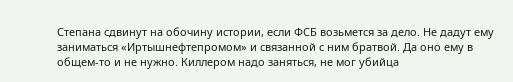Степана сдвинут на обочину истории, если ФСБ возьмется за дело. Не дадут ему заниматься «Иртышнефтепромом» и связанной с ним братвой. Да оно ему в общем-то и не нужно. Киллером надо заняться, не мог убийца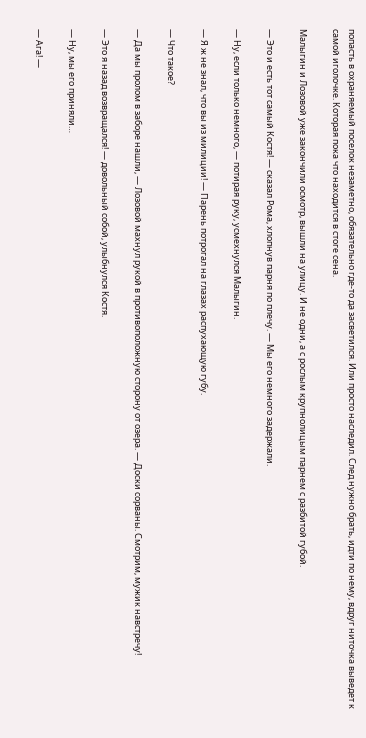попасть в охраняемый поселок незаметно, обязательно где-то да засветился. Или просто наследил. След нужно брать, идти по нему, вдруг ниточка выведет к самой иголочке. Которая пока что находится в стоге сена.

Малыгин и Лозовой уже закончили осмотр, вышли на улицу. И не одни, а с рослым крупнолицым парнем с разбитой губой.

— Это и есть тот самый Костя! — сказал Рома, хлопнув парня по плечу. — Мы его немного задержали.

— Ну, если только немного, — потирая руку, усмехнулся Малыгин.

— Я ж не знал, что вы из милиции! — Парень потрогал на глазах распухающую губу.

— Что такое?

— Да мы пролом в заборе нашли, — Лозовой махнул рукой в противоположную сторону от озера. — Доски сорваны. Смотрим, мужик навстречу!

— Это я назад возвращался! — довольный собой, улыбнулся Костя.

— Ну, мы его приняли…

— Ага! —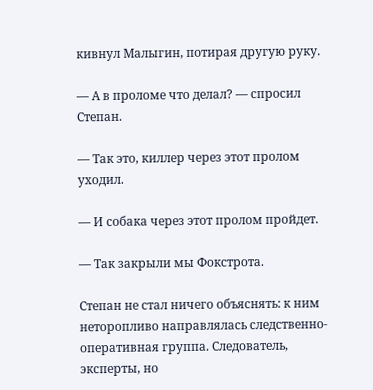кивнул Малыгин, потирая другую руку.

— А в проломе что делал? — спросил Степан.

— Так это, киллер через этот пролом уходил.

— И собака через этот пролом пройдет.

— Так закрыли мы Фокстрота.

Степан не стал ничего объяснять: к ним неторопливо направлялась следственно-оперативная группа. Следователь, эксперты, но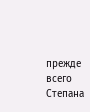прежде всего Степана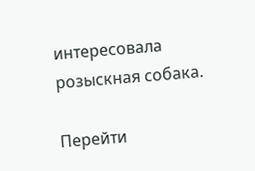интересовала розыскная собака.

Перейти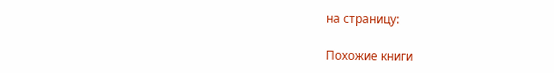на страницу:

Похожие книги